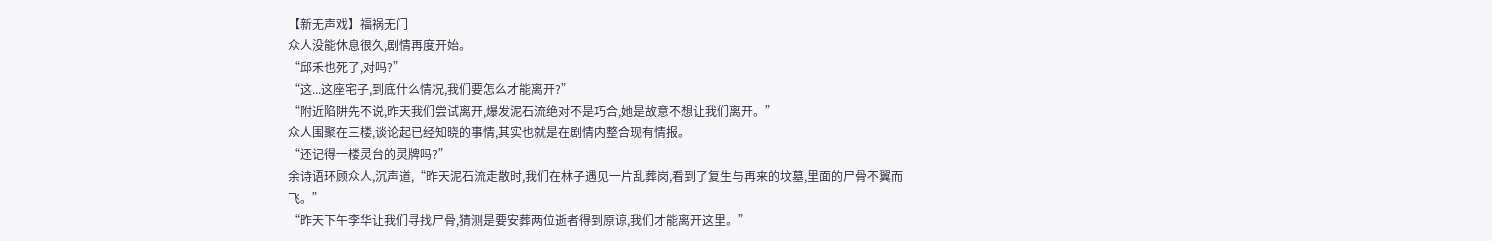【新无声戏】福祸无门
众人没能休息很久,剧情再度开始。
“邱禾也死了,对吗?”
“这...这座宅子,到底什么情况,我们要怎么才能离开?”
“附近陷阱先不说,昨天我们尝试离开,爆发泥石流绝对不是巧合,她是故意不想让我们离开。”
众人围聚在三楼,谈论起已经知晓的事情,其实也就是在剧情内整合现有情报。
“还记得一楼灵台的灵牌吗?”
余诗语环顾众人,沉声道,“昨天泥石流走散时,我们在林子遇见一片乱葬岗,看到了复生与再来的坟墓,里面的尸骨不翼而飞。”
“昨天下午李华让我们寻找尸骨,猜测是要安葬两位逝者得到原谅,我们才能离开这里。”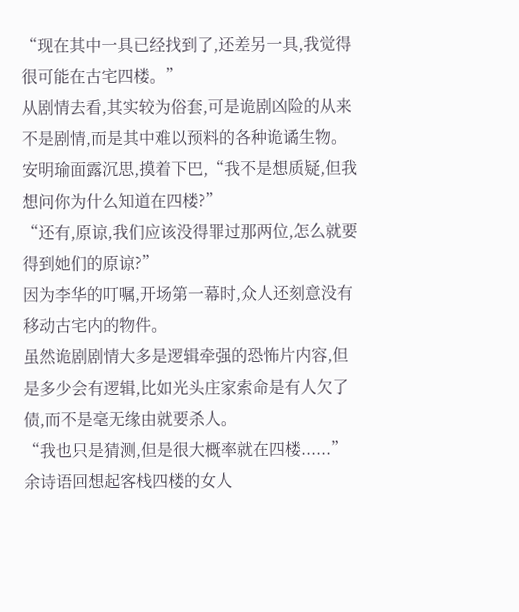“现在其中一具已经找到了,还差另一具,我觉得很可能在古宅四楼。”
从剧情去看,其实较为俗套,可是诡剧凶险的从来不是剧情,而是其中难以预料的各种诡谲生物。
安明瑜面露沉思,摸着下巴,“我不是想质疑,但我想问你为什么知道在四楼?”
“还有,原谅,我们应该没得罪过那两位,怎么就要得到她们的原谅?”
因为李华的叮嘱,开场第一幕时,众人还刻意没有移动古宅内的物件。
虽然诡剧剧情大多是逻辑牵强的恐怖片内容,但是多少会有逻辑,比如光头庄家索命是有人欠了债,而不是毫无缘由就要杀人。
“我也只是猜测,但是很大概率就在四楼......”
余诗语回想起客栈四楼的女人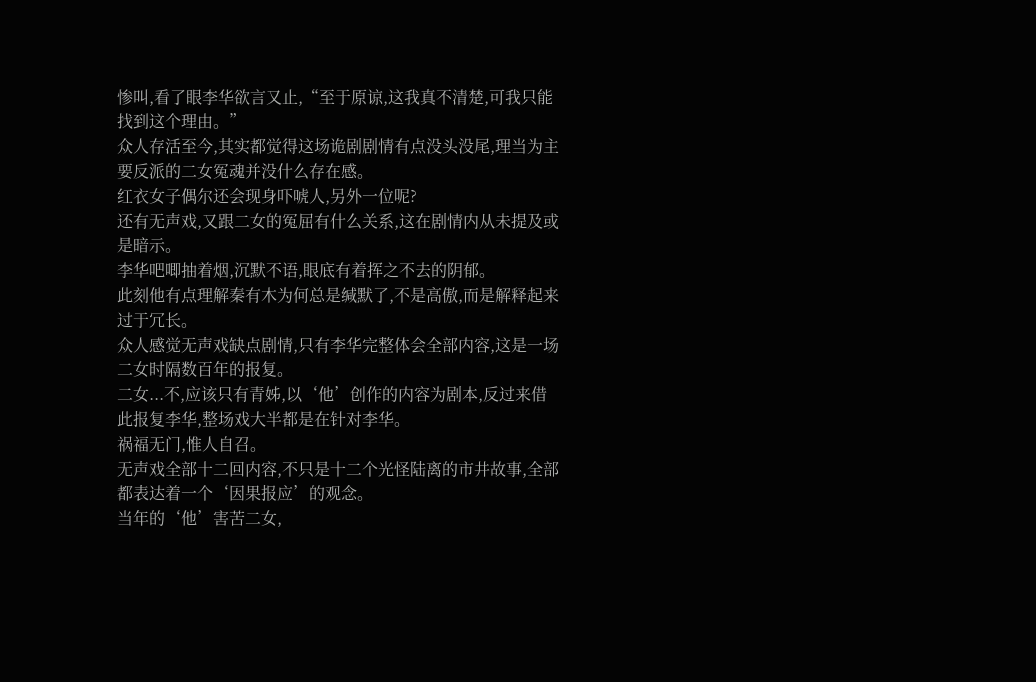惨叫,看了眼李华欲言又止,“至于原谅,这我真不清楚,可我只能找到这个理由。”
众人存活至今,其实都觉得这场诡剧剧情有点没头没尾,理当为主要反派的二女冤魂并没什么存在感。
红衣女子偶尔还会现身吓唬人,另外一位呢?
还有无声戏,又跟二女的冤屈有什么关系,这在剧情内从未提及或是暗示。
李华吧唧抽着烟,沉默不语,眼底有着挥之不去的阴郁。
此刻他有点理解秦有木为何总是缄默了,不是高傲,而是解释起来过于冗长。
众人感觉无声戏缺点剧情,只有李华完整体会全部内容,这是一场二女时隔数百年的报复。
二女...不,应该只有青姊,以‘他’创作的内容为剧本,反过来借此报复李华,整场戏大半都是在针对李华。
祸福无门,惟人自召。
无声戏全部十二回内容,不只是十二个光怪陆离的市井故事,全部都表达着一个‘因果报应’的观念。
当年的‘他’害苦二女,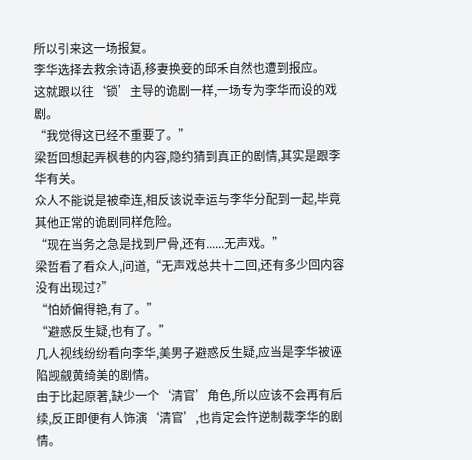所以引来这一场报复。
李华选择去救余诗语,移妻换妾的邱禾自然也遭到报应。
这就跟以往‘锁’主导的诡剧一样,一场专为李华而设的戏剧。
“我觉得这已经不重要了。”
梁哲回想起弄枫巷的内容,隐约猜到真正的剧情,其实是跟李华有关。
众人不能说是被牵连,相反该说幸运与李华分配到一起,毕竟其他正常的诡剧同样危险。
“现在当务之急是找到尸骨,还有......无声戏。”
梁哲看了看众人,问道,“无声戏总共十二回,还有多少回内容没有出现过?”
“怕娇偏得艳,有了。”
“避惑反生疑,也有了。”
几人视线纷纷看向李华,美男子避惑反生疑,应当是李华被诬陷觊觎黄绮美的剧情。
由于比起原著,缺少一个‘清官’角色,所以应该不会再有后续,反正即便有人饰演‘清官’,也肯定会忤逆制裁李华的剧情。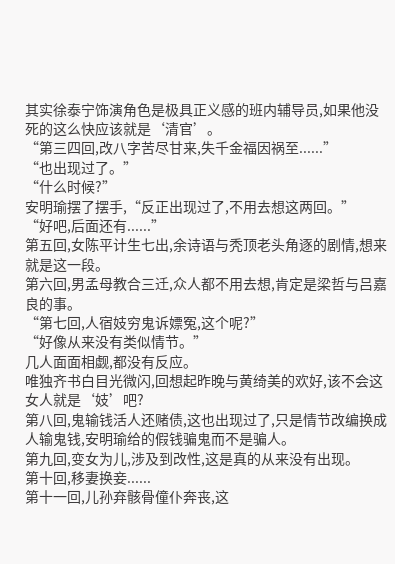其实徐泰宁饰演角色是极具正义感的班内辅导员,如果他没死的这么快应该就是‘清官’。
“第三四回,改八字苦尽甘来,失千金福因祸至......”
“也出现过了。”
“什么时候?”
安明瑜摆了摆手,“反正出现过了,不用去想这两回。”
“好吧,后面还有......”
第五回,女陈平计生七出,余诗语与秃顶老头角逐的剧情,想来就是这一段。
第六回,男孟母教合三迁,众人都不用去想,肯定是梁哲与吕嘉良的事。
“第七回,人宿妓穷鬼诉嫖冤,这个呢?”
“好像从来没有类似情节。”
几人面面相觑,都没有反应。
唯独齐书白目光微闪,回想起昨晚与黄绮美的欢好,该不会这女人就是‘妓’吧?
第八回,鬼输钱活人还赌债,这也出现过了,只是情节改编换成人输鬼钱,安明瑜给的假钱骗鬼而不是骗人。
第九回,变女为儿,涉及到改性,这是真的从来没有出现。
第十回,移妻换妾......
第十一回,儿孙弃骸骨僮仆奔丧,这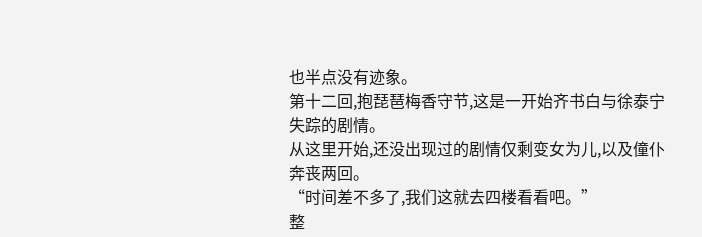也半点没有迹象。
第十二回,抱琵琶梅香守节,这是一开始齐书白与徐泰宁失踪的剧情。
从这里开始,还没出现过的剧情仅剩变女为儿,以及僮仆奔丧两回。
“时间差不多了,我们这就去四楼看看吧。”
整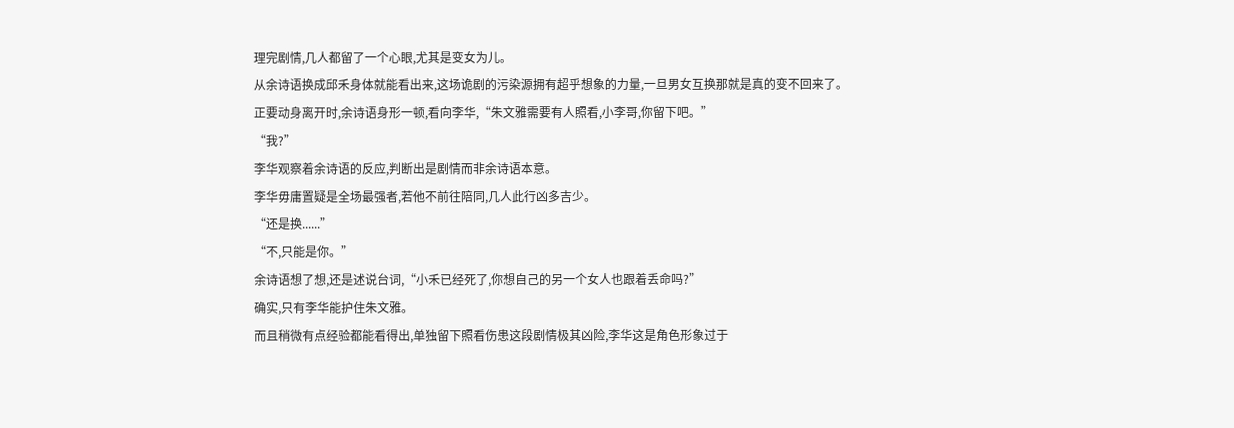理完剧情,几人都留了一个心眼,尤其是变女为儿。
从余诗语换成邱禾身体就能看出来,这场诡剧的污染源拥有超乎想象的力量,一旦男女互换那就是真的变不回来了。
正要动身离开时,余诗语身形一顿,看向李华,“朱文雅需要有人照看,小李哥,你留下吧。”
“我?”
李华观察着余诗语的反应,判断出是剧情而非余诗语本意。
李华毋庸置疑是全场最强者,若他不前往陪同,几人此行凶多吉少。
“还是换......”
“不,只能是你。”
余诗语想了想,还是述说台词,“小禾已经死了,你想自己的另一个女人也跟着丢命吗?”
确实,只有李华能护住朱文雅。
而且稍微有点经验都能看得出,单独留下照看伤患这段剧情极其凶险,李华这是角色形象过于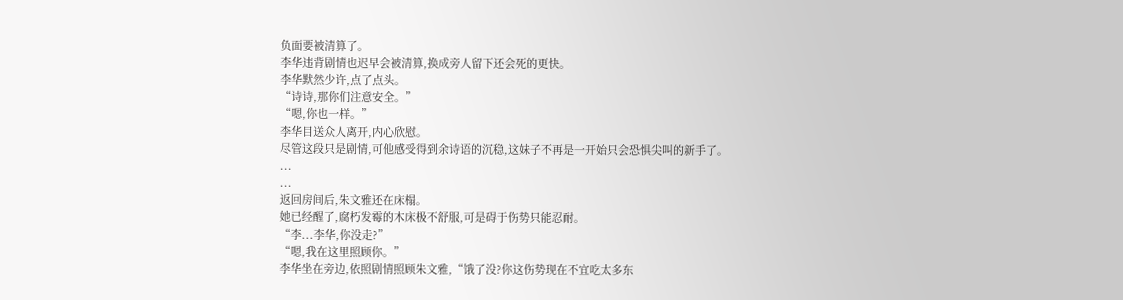负面要被清算了。
李华违背剧情也迟早会被清算,换成旁人留下还会死的更快。
李华默然少许,点了点头。
“诗诗,那你们注意安全。”
“嗯,你也一样。”
李华目送众人离开,内心欣慰。
尽管这段只是剧情,可他感受得到余诗语的沉稳,这妹子不再是一开始只会恐惧尖叫的新手了。
...
...
返回房间后,朱文雅还在床榻。
她已经醒了,腐朽发霉的木床极不舒服,可是碍于伤势只能忍耐。
“李...李华,你没走?”
“嗯,我在这里照顾你。”
李华坐在旁边,依照剧情照顾朱文雅,“饿了没?你这伤势现在不宜吃太多东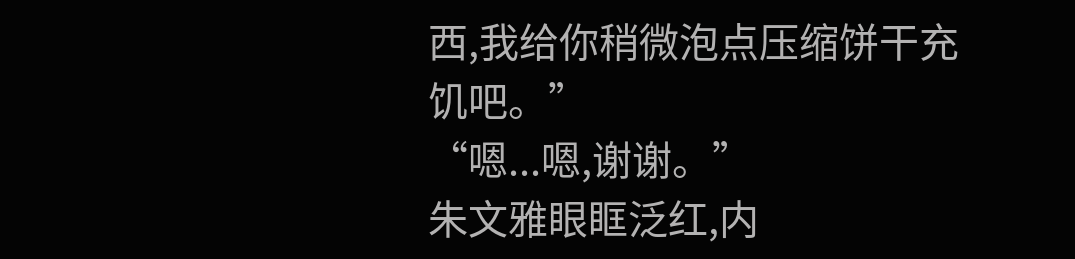西,我给你稍微泡点压缩饼干充饥吧。”
“嗯...嗯,谢谢。”
朱文雅眼眶泛红,内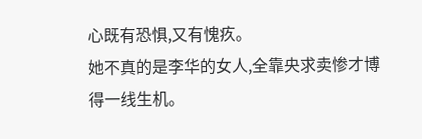心既有恐惧,又有愧疚。
她不真的是李华的女人,全靠央求卖惨才博得一线生机。